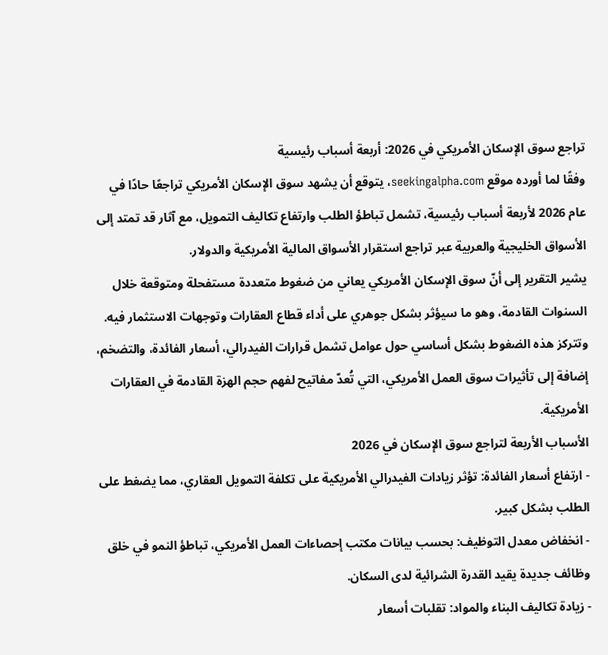تراجع سوق الإسكان الأمريكي في 2026: أربعة أسباب رئيسية
وفقًا لما أورده موقع seekingalpha.com، يتوقع أن يشهد سوق الإسكان الأمريكي تراجعًا حادًا في عام 2026 لأربعة أسباب رئيسية، تشمل تباطؤ الطلب وارتفاع تكاليف التمويل، مع آثار قد تمتد إلى الأسواق الخليجية والعربية عبر تراجع استقرار الأسواق المالية الأمريكية والدولار.
يشير التقرير إلى أنّ سوق الإسكان الأمريكي يعاني من ضغوط متعددة مستفحلة ومتوقعة خلال السنوات القادمة، وهو ما سيؤثر بشكل جوهري على أداء قطاع العقارات وتوجهات الاستثمار فيه. وتتركز هذه الضغوط بشكل أساسي حول عوامل تشمل قرارات الفيدرالي، أسعار الفائدة، والتضخم، إضافة إلى تأثيرات سوق العمل الأمريكي، التي تُعدّ مفاتيح لفهم حجم الهزة القادمة في العقارات الأمريكية.
الأسباب الأربعة لتراجع سوق الإسكان في 2026
- ارتفاع أسعار الفائدة: تؤثر زيادات الفيدرالي الأمريكية على تكلفة التمويل العقاري، مما يضغط على الطلب بشكل كبير.
- انخفاض معدل التوظيف: بحسب بيانات مكتب إحصاءات العمل الأمريكي، تباطؤ النمو في خلق وظائف جديدة يقيد القدرة الشرائية لدى السكان.
- زيادة تكاليف البناء والمواد: تقلبات أسعار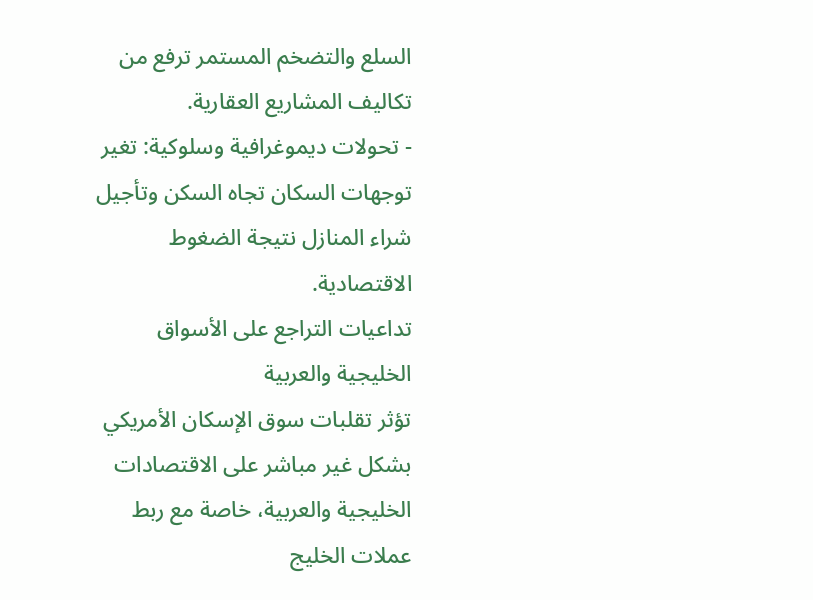السلع والتضخم المستمر ترفع من تكاليف المشاريع العقارية.
- تحولات ديموغرافية وسلوكية: تغير توجهات السكان تجاه السكن وتأجيل شراء المنازل نتيجة الضغوط الاقتصادية.
تداعيات التراجع على الأسواق الخليجية والعربية
تؤثر تقلبات سوق الإسكان الأمريكي بشكل غير مباشر على الاقتصادات الخليجية والعربية، خاصة مع ربط عملات الخليج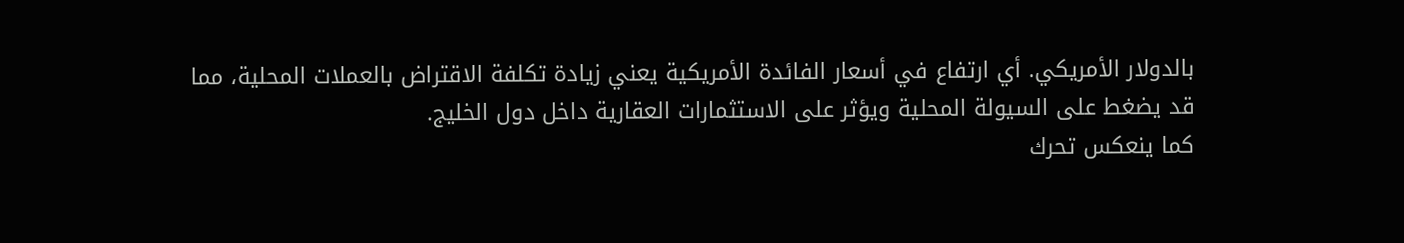بالدولار الأمريكي. أي ارتفاع في أسعار الفائدة الأمريكية يعني زيادة تكلفة الاقتراض بالعملات المحلية، مما قد يضغط على السيولة المحلية ويؤثر على الاستثمارات العقارية داخل دول الخليج.
كما ينعكس تحرك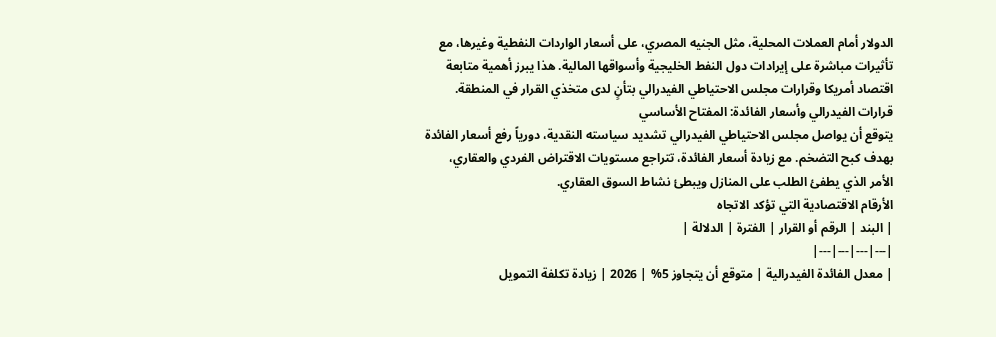الدولار أمام العملات المحلية، مثل الجنيه المصري، على أسعار الواردات النفطية وغيرها، مع تأثيرات مباشرة على إيرادات دول النفط الخليجية وأسواقها المالية. هذا يبرز أهمية متابعة اقتصاد أمريكا وقرارات مجلس الاحتياطي الفيدرالي بتأنٍ لدى متخذي القرار في المنطقة.
قرارات الفيدرالي وأسعار الفائدة: المفتاح الأساسي
يتوقع أن يواصل مجلس الاحتياطي الفيدرالي تشديد سياسته النقدية، دورياً رفع أسعار الفائدة بهدف كبح التضخم. مع زيادة أسعار الفائدة، تتراجع مستويات الاقتراض الفردي والعقاري، الأمر الذي يطفئ الطلب على المنازل ويبطئ نشاط السوق العقاري.
الأرقام الاقتصادية التي تؤكد الاتجاه
| البند | الرقم أو القرار | الفترة | الدلالة |
|---|---|---|---|
| معدل الفائدة الفيدرالية | متوقع أن يتجاوز 5% | 2026 | زيادة تكلفة التمويل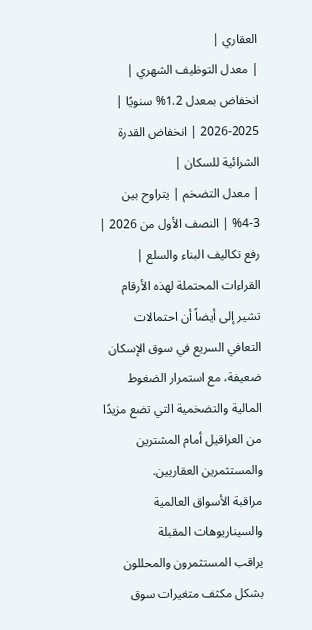العقاري |
| معدل التوظيف الشهري | انخفاض بمعدل 1.2% سنويًا | 2025-2026 | انخفاض القدرة الشرائية للسكان |
| معدل التضخم | يتراوح بين 3-4% | النصف الأول من 2026 | رفع تكاليف البناء والسلع |
القراءات المحتملة لهذه الأرقام تشير إلى أيضاً أن احتمالات التعافي السريع في سوق الإسكان ضعيفة، مع استمرار الضغوط المالية والتضخمية التي تضع مزيدًا من العراقيل أمام المشترين والمستثمرين العقاريين.
مراقبة الأسواق العالمية والسيناريوهات المقبلة
يراقب المستثمرون والمحللون بشكل مكثف متغيرات سوق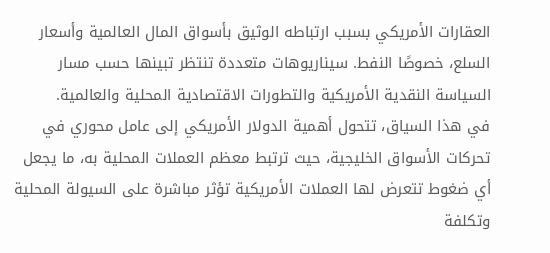العقارات الأمريكي بسبب ارتباطه الوثيق بأسواق المال العالمية وأسعار السلع، خصوصًا النفط. سيناريوهات متعددة تنتظر تبينها حسب مسار السياسة النقدية الأمريكية والتطورات الاقتصادية المحلية والعالمية.
في هذا السياق، تتحول أهمية الدولار الأمريكي إلى عامل محوري في تحركات الأسواق الخليجية، حيث ترتبط معظم العملات المحلية به، ما يجعل أي ضغوط تتعرض لها العملات الأمريكية تؤثر مباشرة على السيولة المحلية وتكلفة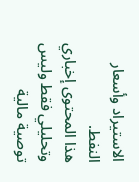الاستيراد وأسعار النفط.
هذا المحتوى إخباري وتحليلي فقط وليس توصية مالية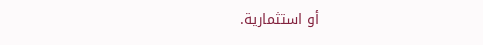أو استثمارية.